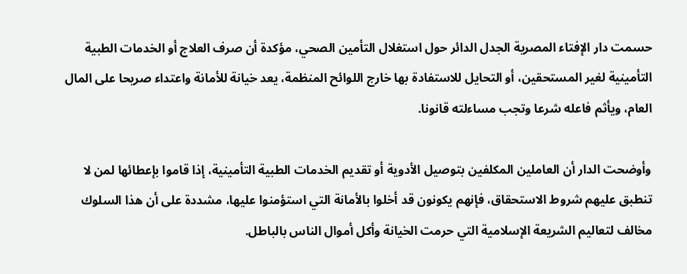حسمت دار الإفتاء المصرية الجدل الدائر حول استغلال التأمين الصحي، مؤكدة أن صرف العلاج أو الخدمات الطبية التأمينية لغير المستحقين، أو التحايل للاستفادة بها خارج اللوائح المنظمة، يعد خيانة للأمانة واعتداء صريحا على المال العام، ويأثم فاعله شرعا وتجب مساءلته قانونا.

وأوضحت الدار أن العاملين المكلفين بتوصيل الأدوية أو تقديم الخدمات الطبية التأمينية، إذا قاموا بإعطائها لمن لا تنطبق عليهم شروط الاستحقاق، فإنهم يكونون قد أخلوا بالأمانة التي استؤمنوا عليها، مشددة على أن هذا السلوك مخالف لتعاليم الشريعة الإسلامية التي حرمت الخيانة وأكل أموال الناس بالباطل.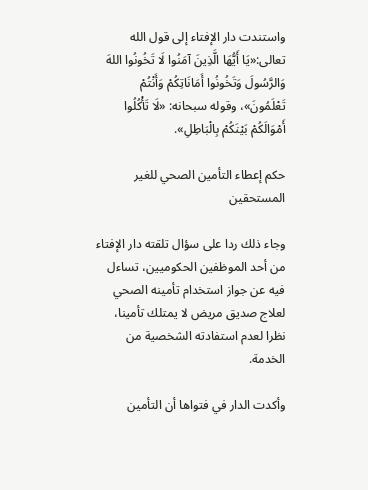واستندت دار الإفتاء إلى قول الله تعالى:«يَا أَيُّهَا الَّذِينَ آمَنُوا لَا تَخُونُوا اللهَ وَالرَّسُولَ وَتَخُونُوا أَمَانَاتِكُمْ وَأَنْتُمْ تَعْلَمُونَ»، وقوله سبحانه: «لَا تَأْكُلُوا أَمْوَالَكُمْ بَيْنَكُمْ بِالْبَاطِلِ».

حكم إعطاء التأمين الصحي للغير المستحقين

وجاء ذلك ردا على سؤال تلقته دار الإفتاء من أحد الموظفين الحكوميين، تساءل فيه عن جواز استخدام تأمينه الصحي لعلاج صديق مريض لا يمتلك تأمينا، نظرا لعدم استفادته الشخصية من الخدمة.

وأكدت الدار في فتواها أن التأمين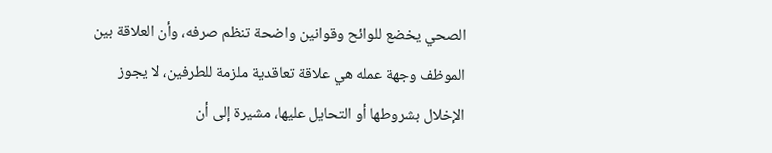الصحي يخضع للوائح وقوانين واضحة تنظم صرفه، وأن العلاقة بين الموظف وجهة عمله هي علاقة تعاقدية ملزمة للطرفين، لا يجوز الإخلال بشروطها أو التحايل عليها، مشيرة إلى أن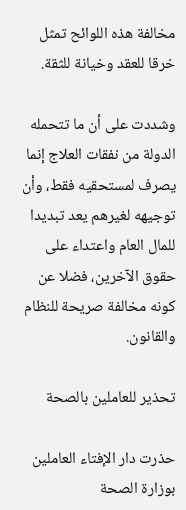مخالفة هذه اللوائح تمثل خرقا للعقد وخيانة للثقة.

وشددت على أن ما تتحمله الدولة من نفقات العلاج إنما يصرف لمستحقيه فقط، وأن توجيهه لغيرهم يعد تبديدا للمال العام واعتداء على حقوق الآخرين، فضلا عن كونه مخالفة صريحة للنظام والقانون.

تحذير للعاملين بالصحة

حذرت دار الإفتاء العاملين بوزارة الصحة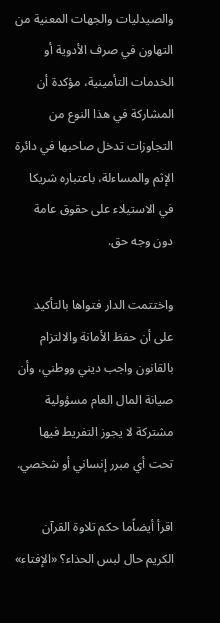والصيدليات والجهات المعنية من التهاون في صرف الأدوية أو الخدمات التأمينية، مؤكدة أن المشاركة في هذا النوع من التجاوزات تدخل صاحبها في دائرة الإثم والمساءلة، باعتباره شريكا في الاستيلاء على حقوق عامة دون وجه حق.

واختتمت الدار فتواها بالتأكيد على أن حفظ الأمانة والالتزام بالقانون واجب ديني ووطني، وأن صيانة المال العام مسؤولية مشتركة لا يجوز التفريط فيها تحت أي مبرر إنساني أو شخصي.

اقرأ أيضاًما حكم تلاوة القرآن الكريم حال لبس الحذاء؟ «الإفتاء»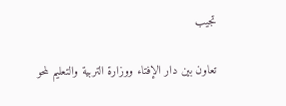تجيب

تعاون بين دار الإفتاء ووزارة التربية والتعليم لمحو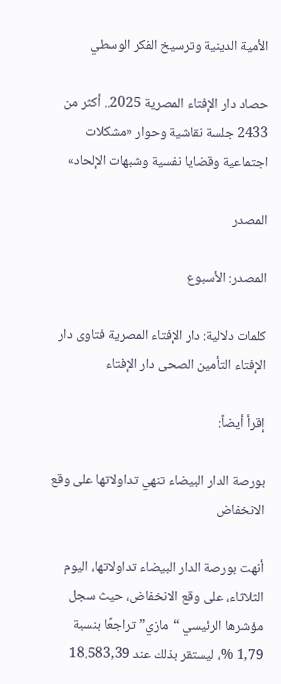الأمية الدينية وترسيخ الفكر الوسطي

حصاد دار الإفتاء المصرية 2025.. أكثر من 2433 جلسة نقاشية وحوار «مشكلات اجتماعية وقضايا نفسية وشبهات الإلحاد»

المصدر

المصدر: الأسبوع

كلمات دلالية: دار الإفتاء المصرية فتاوى دار الإفتاء التأمین الصحی دار الإفتاء

إقرأ أيضاً:

بورصة الدار البيضاء تنهي تداولاتها على وقع الانخفاض

أنهت بورصة الدار البيضاء تداولاتها، اليوم الثلاثاء، على وقع الانخفاض، حيث سجل مؤشرها الرئيسي “مازي” تراجعًا بنسبة 1,79 %، ليستقر بذلك عند 18.583,39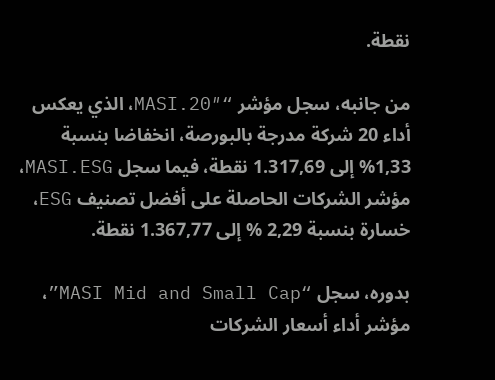نقطة.

من جانبه، سجل مؤشر “MASI.20″، الذي يعكس أداء 20 شركة مدرجة بالبورصة، انخفاضا بنسبة 1,33% إلى 1.317,69 نقطة، فيما سجل MASI.ESG، مؤشر الشركات الحاصلة على أفضل تصنيف ESG، خسارة بنسبة 2,29 % إلى 1.367,77 نقطة.

بدوره، سجل “MASI Mid and Small Cap”، مؤشر أداء أسعار الشركات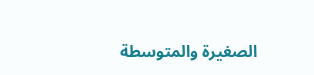الصغيرة والمتوسطة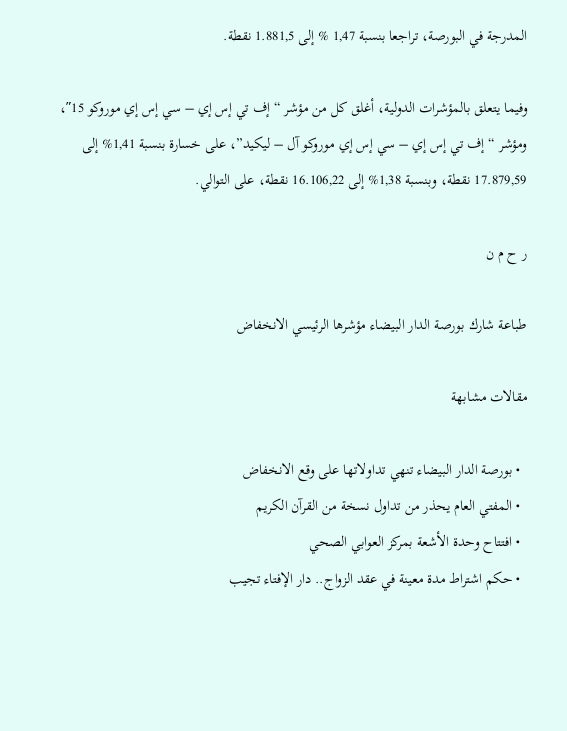المدرجة في البورصة، تراجعا بنسبة 1,47 % إلى 1.881,5 نقطة.

وفيما يتعلق بالمؤشرات الدولية، أغلق كل من مؤشر “إف تي إس إي – سي إس إي موروكو 15″، ومؤشر “إف تي إس إي – سي إس إي موروكو آل – ليكيد”، على خسارة بنسبة 1,41% إلى 17.879,59 نقطة، وبنسبة 1,38% إلى 16.106,22 نقطة، على التوالي.

ر ح م ن

طباعة شارك بورصة الدار البيضاء مؤشرها الرئيسي الانخفاض

مقالات مشابهة

  • بورصة الدار البيضاء تنهي تداولاتها على وقع الانخفاض
  • المفتي العام يحذر من تداول نسخة من القرآن الكريم
  • افتتاح وحدة الأشعة بمركز العوابي الصحي
  • حكم اشتراط مدة معينة في عقد الزواج.. دار الإفتاء تجيب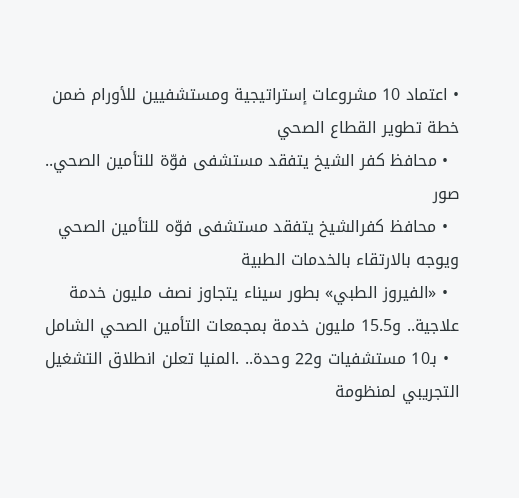• اعتماد 10 مشروعات إستراتيجية ومستشفيين للأورام ضمن خطة تطوير القطاع الصحي
  • محافظ كفر الشيخ يتفقد مستشفى فوّة للتأمين الصحي.. صور
  • محافظ كفرالشيخ يتفقد مستشفى فوّه للتأمين الصحي ويوجه بالارتقاء بالخدمات الطبية
  • «الفيروز الطبي» بطور سيناء يتجاوز نصف مليون خدمة علاجية.. و15.5 مليون خدمة بمجمعات التأمين الصحي الشامل
  • بـ10 مستشفيات و22 وحدة.. .المنيا تعلن انطلاق التشغيل التجريبي لمنظومة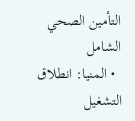التأمين الصحي الشامل
  • المنيا: انطلاق التشغيل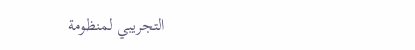التجريبي لمنظومة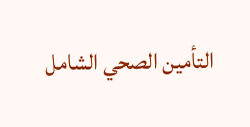التأمين الصحي الشامل